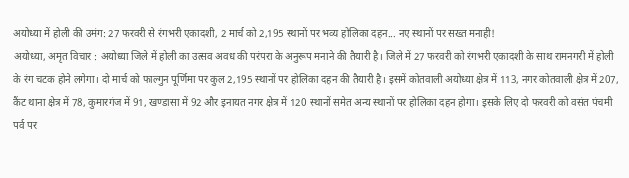अयोध्या में होली की उमंग: 27 फरवरी से रंगभरी एकादशी, 2 मार्च को 2,195 स्थानों पर भव्य होलिका दहन... नए स्थानों पर सख्त मनाही!
अयोध्या, अमृत विचार : अयोध्या जिले में होली का उत्सव अवध की परंपरा के अनुरूप मनाने की तैयारी है। जिले में 27 फरवरी को रंगभरी एकादशी के साथ रामनगरी में होली के रंग चटक होने लगेगा। दो मार्च को फाल्गुन पूर्णिमा पर कुल 2,195 स्थानों पर होलिका दहन की तैयारी है। इसमें कोतवाली अयोध्या क्षेत्र में 113, नगर कोतवाली क्षेत्र में 207, कैंट थाना क्षेत्र में 78, कुमारगंज में 91, खण्डासा में 92 और इनायत नगर क्षेत्र में 120 स्थानों समेत अन्य स्थानों पर होलिका दहन होगा। इसके लिए दो फरवरी को वसंत पंचमी पर्व पर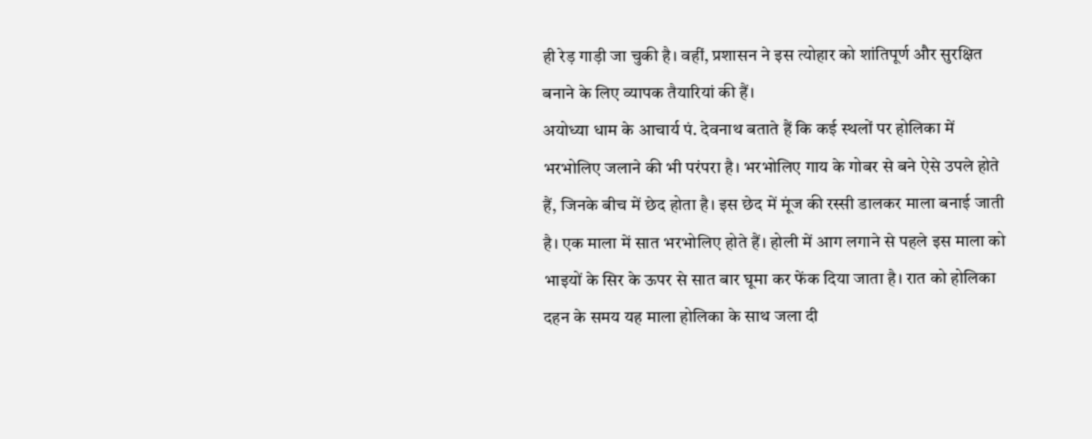ही रेड़ गाड़ी जा चुकी है। वहीं, प्रशासन ने इस त्योहार को शांतिपूर्ण और सुरक्षित बनाने के लिए व्यापक तैयारियां की हैं।
अयोध्या धाम के आचार्य पं. देवनाथ बताते हैं कि कई स्थलों पर होलिका में भरभोलिए जलाने की भी परंपरा है। भरभोलिए गाय के गोबर से बने ऐसे उपले होते हैं, जिनके बीच में छेद होता है। इस छेद में मूंज की रस्सी डालकर माला बनाई जाती है। एक माला में सात भरभोलिए होते हैं। होली में आग लगाने से पहले इस माला को भाइयों के सिर के ऊपर से सात बार घूमा कर फेंक दिया जाता है। रात को होलिका दहन के समय यह माला होलिका के साथ जला दी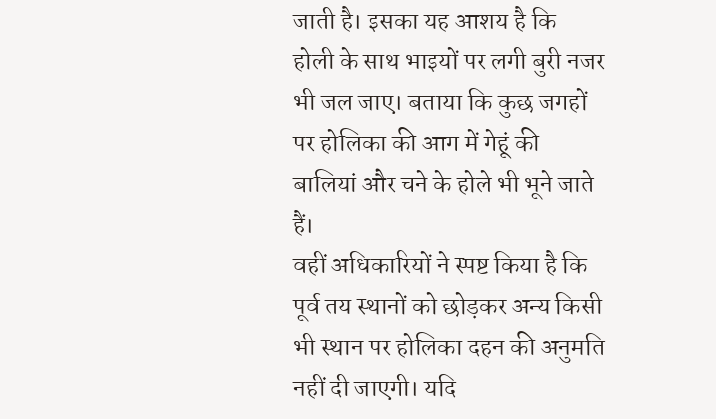जाती है। इसका यह आशय है कि होली के साथ भाइयों पर लगी बुरी नजर भी जल जाए। बताया कि कुछ जगहों पर होलिका की आग में गेहूं की बालियां और चने के होले भी भूने जाते हैं।
वहीं अधिकारियों ने स्पष्ट किया है कि पूर्व तय स्थानों को छोड़कर अन्य किसी भी स्थान पर होलिका दहन की अनुमति नहीं दी जाएगी। यदि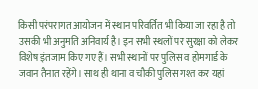किसी परंपरागत आयोजन में स्थान परिवर्तित भी किया जा रहा है तो उसकी भी अनुमति अनिवार्य है। इन सभी स्थलों पर सुरक्षा को लेकर विशेष इंतजाम किए गए हैं। सभी स्थानों पर पुलिस व होमगार्ड के जवान तैनात रहेंगे। साथ ही थाना व चौकी पुलिस गश्त कर यहां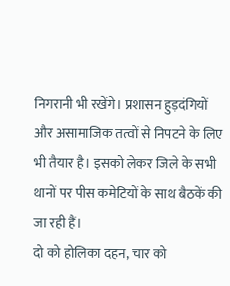निगरानी भी रखेंगे। प्रशासन हुड़दंगियों और असामाजिक तत्वों से निपटने के लिए भी तैयार है। इसको लेकर जिले के सभी थानों पर पीस कमेटियों के साथ बैठकें की जा रही हैं।
दो को होलिका दहन, चार को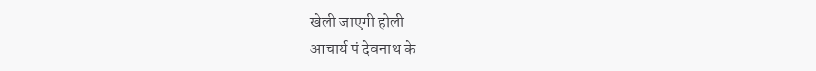खेली जाएगी होली
आचार्य पं देवनाथ के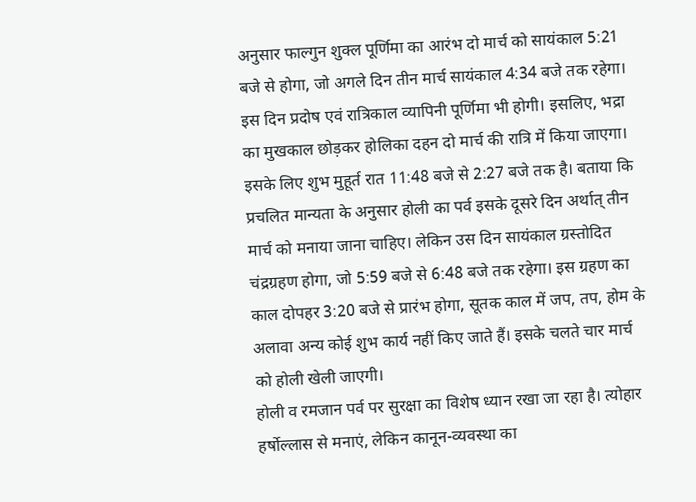अनुसार फाल्गुन शुक्ल पूर्णिमा का आरंभ दो मार्च को सायंकाल 5:21 बजे से होगा, जो अगले दिन तीन मार्च सायंकाल 4:34 बजे तक रहेगा। इस दिन प्रदोष एवं रात्रिकाल व्यापिनी पूर्णिमा भी होगी। इसलिए, भद्रा का मुखकाल छोड़कर होलिका दहन दो मार्च की रात्रि में किया जाएगा। इसके लिए शुभ मुहूर्त रात 11:48 बजे से 2:27 बजे तक है। बताया कि प्रचलित मान्यता के अनुसार होली का पर्व इसके दूसरे दिन अर्थात् तीन मार्च को मनाया जाना चाहिए। लेकिन उस दिन सायंकाल ग्रस्तोदित चंद्रग्रहण होगा, जो 5:59 बजे से 6:48 बजे तक रहेगा। इस ग्रहण का काल दोपहर 3:20 बजे से प्रारंभ होगा, सूतक काल में जप, तप, होम के अलावा अन्य कोई शुभ कार्य नहीं किए जाते हैं। इसके चलते चार मार्च को होली खेली जाएगी।
होली व रमजान पर्व पर सुरक्षा का विशेष ध्यान रखा जा रहा है। त्योहार हर्षोल्लास से मनाएं, लेकिन कानून-व्यवस्था का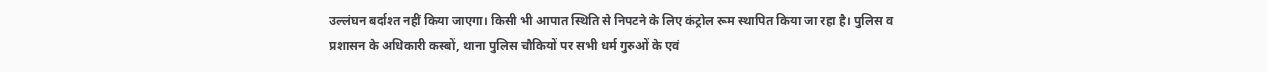उल्लंघन बर्दाश्त नहीं किया जाएगा। किसी भी आपात स्थिति से निपटने के लिए कंट्रोल रूम स्थापित किया जा रहा है। पुलिस व प्रशासन के अधिकारी कस्बों, थाना पुलिस चौकियों पर सभी धर्म गुरुओं के एवं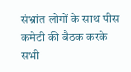संभ्रांत लोगों के साथ पीस कमेटी की बैठक करके सभी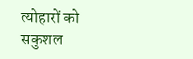त्योहारों को सकुशल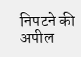निपटने की अपील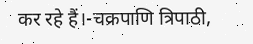कर रहे हैं।-चक्रपाणि त्रिपाठी,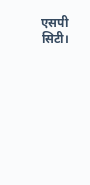एसपी सिटी।